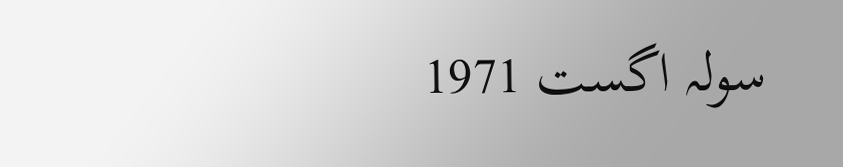سولہ اگست 1971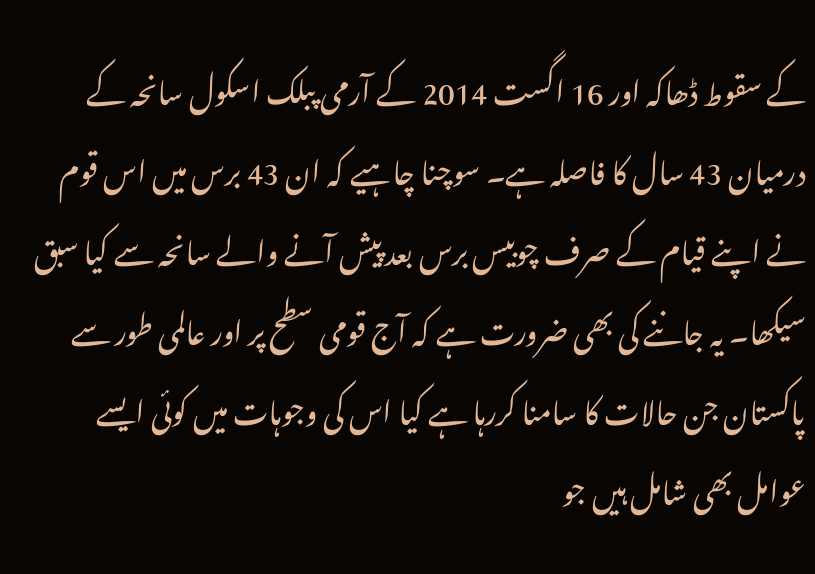کے سقوط ڈھاکہ اور 16 اگست 2014 کے آرمی پبلک اسکول سانحہ کے درمیان 43 سال کا فاصلہ ہے۔ سوچنا چاہیے کہ ان 43 برس میں اس قوم نے اپنے قیام کے صرف چوبیس برس بعد پیش آنے والے سانحہ سے کیا سبق سیکھا۔ یہ جاننے کی بھی ضرورت ہے کہ آج قومی سطح پر اور عالمی طور سے پاکستان جن حالات کا سامنا کررہا ہے کیا اس کی وجوہات میں کوئی ایسے عوامل بھی شامل ہیں جو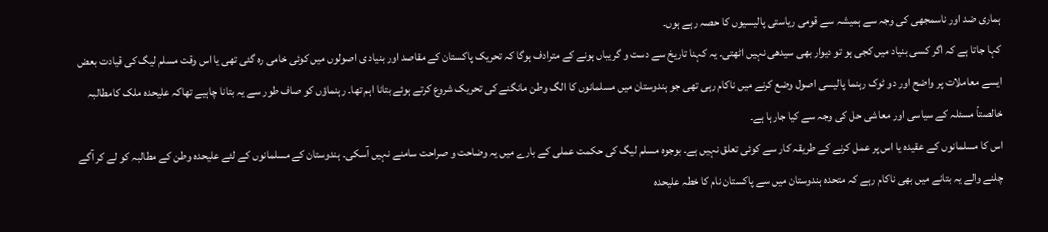ہماری ضد اور ناسمجھی کی وجہ سے ہمیشہ سے قومی ریاستی پالیسیوں کا حصہ رہے ہوں۔
کہا جاتا ہے کہ اگر کسی بنیاد میں کجی ہو تو دیوار بھی سیدھی نہیں اٹھتی۔ یہ کہنا تاریخ سے دست و گریباں ہونے کے مترادف ہوگا کہ تحریک پاکستان کے مقاصد اور بنیاد ی اصولوں میں کوئی خامی رہ گئی تھی یا اس وقت مسلم لیگ کی قیادت بعض ایسے معاملات پر واضح اور دو ٹوک رہنما پالیسی اصول وضع کرنے میں ناکام رہی تھی جو ہندوستان میں مسلمانوں کا الگ وطن مانگنے کی تحریک شروع کرتے ہوئے بتانا اہم تھا۔ رہنماؤں کو صاف طور سے یہ بتانا چاہیے تھاکہ علیحدہ ملک کامطالبہ خالصتاً مسئلہ کے سیاسی اور معاشی حل کی وجہ سے کیا جارہا ہے۔
اس کا مسلمانوں کے عقیدہ یا اس پر عمل کرنے کے طریقہ کار سے کوئی تعلق نہیں ہے۔ بوجوہ مسلم لیگ کی حکمت عملی کے بارے میں یہ وضاحت و صراحت سامنے نہیں آسکی۔ ہندوستان کے مسلمانوں کے لئے علیحدہ وطن کے مطالبہ کو لے کر آگے چلنے والے یہ بتانے میں بھی ناکام رہے کہ متحدہ ہندوستان میں سے پاکستان نام کا خطہ علیحدہ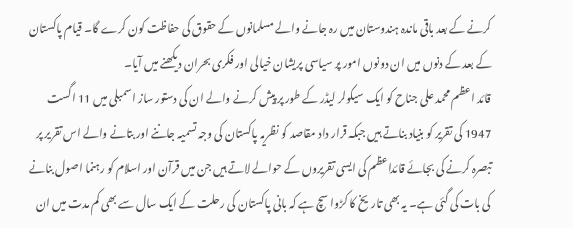کرنے کے بعد باقی ماندہ ہندوستان میں رہ جانے والے مسلمانوں کے حقوق کی حفاظت کون کرے گا۔ قیام پاکستان کے بعد کے دنوں میں ان دونوں امور پر سیاسی پریشان خیالی اور فکری بحران دیکھنے میں آیا۔
قائد اعظم محمد علی جناح کو ایک سیکولر لیڈر کے طور پر پیش کرنے والے ان کی دستور ساز اسمبلی میں 11 اگست 1947 کی تقریر کو بنیاد بناتے ہیں جبکہ قرار داد مقاصد کو نظریہ پاکستان کی وجہ تسمیہ جاننے اور بتانے والے اس تقریر پر تبصرہ کرنے کی بجائے قائداعظم کی ایسی تقریروں کے حوالے لاتے ہیں جن میں قرآن اور اسلام کو رہنما اصول بنانے کی بات کی گئی ہے۔ یہ بھی تاریخ کا کڑوا سچ ہے کہ بانی پاکستان کی رحلت کے ایک سال سے بھی کم مدت میں ان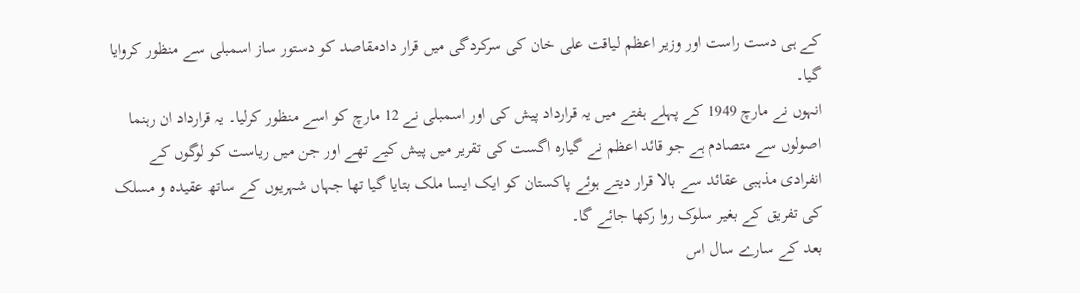کے ہی دست راست اور وزیر اعظم لیاقت علی خان کی سرکردگی میں قرار دادمقاصد کو دستور ساز اسمبلی سے منظور کروایا گیا۔
انہوں نے مارچ 1949 کے پہلے ہفتے میں یہ قرارداد پیش کی اور اسمبلی نے 12 مارچ کو اسے منظور کرلیا۔ یہ قرارداد ان رہنما اصولوں سے متصادم ہے جو قائد اعظم نے گیارہ اگست کی تقریر میں پیش کیے تھے اور جن میں ریاست کو لوگوں کے انفرادی مذہبی عقائد سے بالا قرار دیتے ہوئے پاکستان کو ایک ایسا ملک بتایا گیا تھا جہاں شہریوں کے ساتھ عقیدہ و مسلک کی تفریق کے بغیر سلوک روا رکھا جائے گا۔
بعد کے سارے سال اس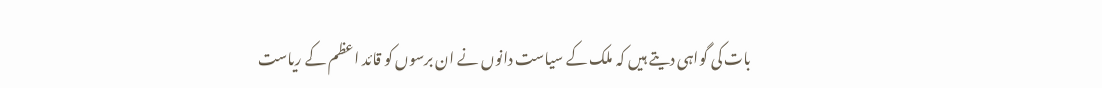بات کی گواہی دیتے ہیں کہ ملک کے سیاست دانوں نے ان برسوں کو قائد اعظم کے ریاست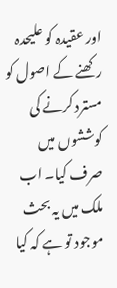اور عقیدہ کو علیحدہ رکھنے کے اصول کو مسترد کرنے کی کوششوں میں صرف کیا۔ اب ملک میں یہ بحث موجود تو ہے کہ کیا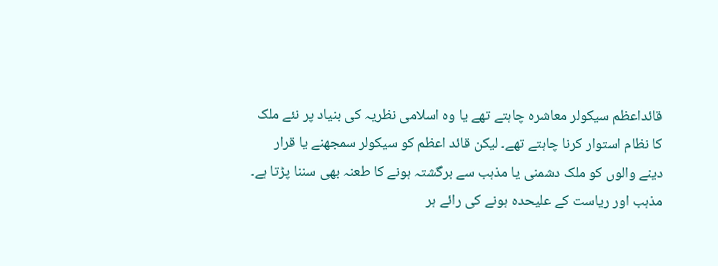قائداعظم سیکولر معاشرہ چاہتے تھے یا وہ اسلامی نظریہ کی بنیاد پر نئے ملک کا نظام استوار کرنا چاہتے تھے۔ لیکن قائد اعظم کو سیکولر سمجھنے یا قرار دینے والوں کو ملک دشمنی یا مذہب سے برگشتہ ہونے کا طعنہ بھی سننا پڑتا ہے۔
مذہب اور ریاست کے علیحدہ ہونے کی رائے ہر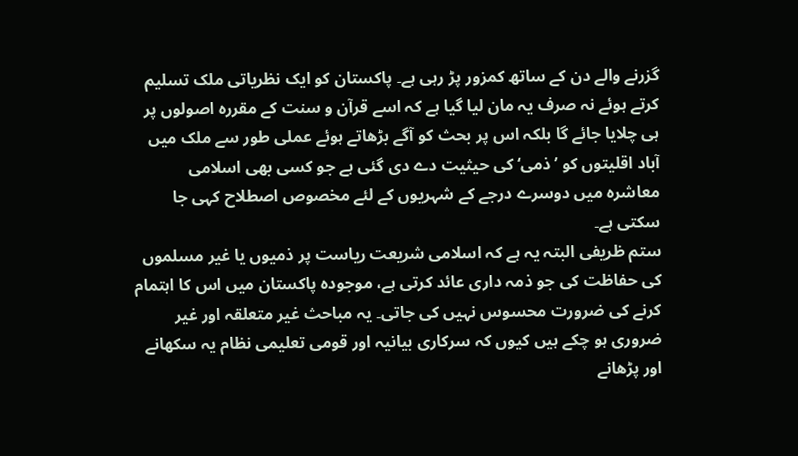گزرنے والے دن کے ساتھ کمزور پڑ رہی ہے۔ پاکستان کو ایک نظریاتی ملک تسلیم کرتے ہوئے نہ صرف یہ مان لیا گیا ہے کہ اسے قرآن و سنت کے مقررہ اصولوں پر ہی چلایا جائے گا بلکہ اس پر بحث کو آگے بڑھاتے ہوئے عملی طور سے ملک میں آباد اقلیتوں کو ’ذمی‘ کی حیثیت دے دی گئی ہے جو کسی بھی اسلامی معاشرہ میں دوسرے درجے کے شہریوں کے لئے مخصوص اصطلاح کہی جا سکتی ہے۔
ستم ظریفی البتہ یہ ہے کہ اسلامی شریعت ریاست پر ذمیوں یا غیر مسلموں کی حفاظت کی جو ذمہ داری عائد کرتی ہے، موجودہ پاکستان میں اس کا اہتمام کرنے کی ضرورت محسوس نہیں کی جاتی۔ یہ مباحث غیر متعلقہ اور غیر ضروری ہو چکے ہیں کیوں کہ سرکاری بیانیہ اور قومی تعلیمی نظام یہ سکھانے اور پڑھانے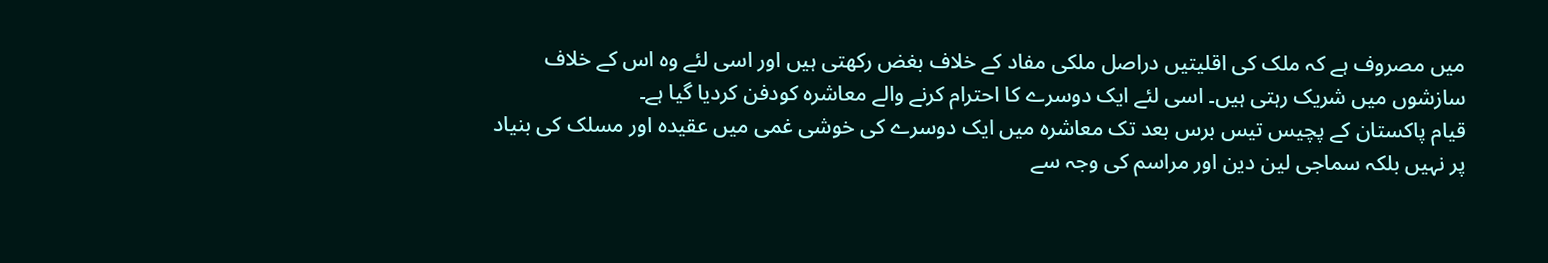میں مصروف ہے کہ ملک کی اقلیتیں دراصل ملکی مفاد کے خلاف بغض رکھتی ہیں اور اسی لئے وہ اس کے خلاف سازشوں میں شریک رہتی ہیں۔ اسی لئے ایک دوسرے کا احترام کرنے والے معاشرہ کودفن کردیا گیا ہے۔
قیام پاکستان کے پچیس تیس برس بعد تک معاشرہ میں ایک دوسرے کی خوشی غمی میں عقیدہ اور مسلک کی بنیاد پر نہیں بلکہ سماجی لین دین اور مراسم کی وجہ سے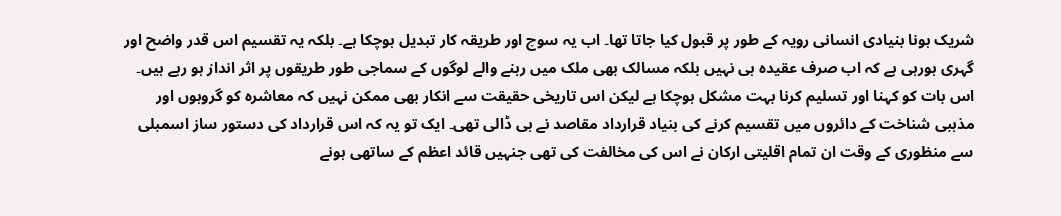شریک ہونا بنیادی انسانی رویہ کے طور پر قبول کیا جاتا تھا۔ اب یہ سوچ اور طریقہ کار تبدیل ہوچکا ہے۔ بلکہ یہ تقسیم اس قدر واضح اور گہری ہورہی ہے کہ اب صرف عقیدہ ہی نہیں بلکہ مسالک بھی ملک میں رہنے والے لوگوں کے سماجی طور طریقوں پر اثر انداز ہو رہے ہیں۔
اس بات کو کہنا اور تسلیم کرنا بہت مشکل ہوچکا ہے لیکن اس تاریخی حقیقت سے انکار بھی ممکن نہیں کہ معاشرہ کو گروہوں اور مذہبی شناخت کے دائروں میں تقسیم کرنے کی بنیاد قرارداد مقاصد نے ہی ڈالی تھی۔ ایک تو یہ کہ اس قرارداد کی دستور ساز اسمبلی سے منظوری کے وقت ان تمام اقلیتی ارکان نے اس کی مخالفت کی تھی جنہیں قائد اعظم کے ساتھی ہونے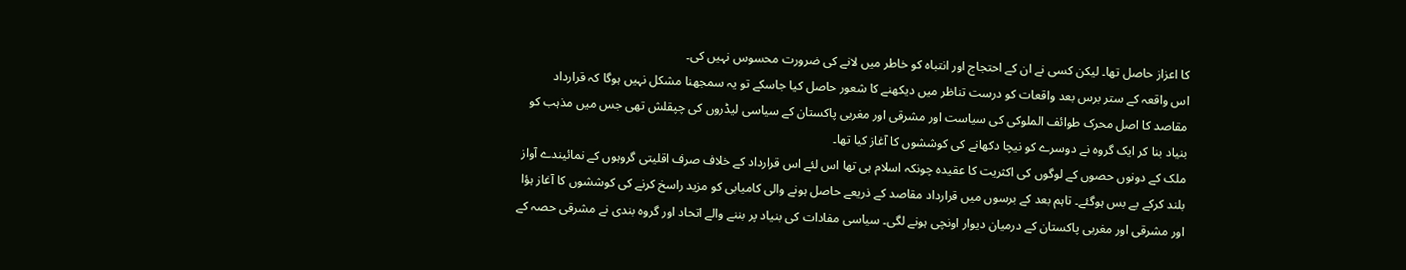کا اعزاز حاصل تھا۔ لیکن کسی نے ان کے احتجاج اور انتباہ کو خاطر میں لانے کی ضرورت محسوس نہیں کی۔
اس واقعہ کے ستر برس بعد واقعات کو درست تناظر میں دیکھنے کا شعور حاصل کیا جاسکے تو یہ سمجھنا مشکل نہیں ہوگا کہ قرارداد مقاصد کا اصل محرک طوائف الملوکی کی سیاست اور مشرقی اور مغربی پاکستان کے سیاسی لیڈروں کی چپقلش تھی جس میں مذہب کو بنیاد بنا کر ایک گروہ نے دوسرے کو نیچا دکھانے کی کوششوں کا آغاز کیا تھا۔
ملک کے دونوں حصوں کے لوگوں کی اکثریت کا عقیدہ چونکہ اسلام ہی تھا اس لئے اس قرارداد کے خلاف صرف اقلیتی گروہوں کے نمائیندے آواز بلند کرکے بے بس ہوگئے۔ تاہم بعد کے برسوں میں قرارداد مقاصد کے ذریعے حاصل ہونے والی کامیابی کو مزید راسخ کرنے کی کوششوں کا آغاز ہؤا اور مشرقی اور مغربی پاکستان کے درمیان دیوار اونچی ہونے لگی۔ سیاسی مفادات کی بنیاد پر بننے والے اتحاد اور گروہ بندی نے مشرقی حصہ کے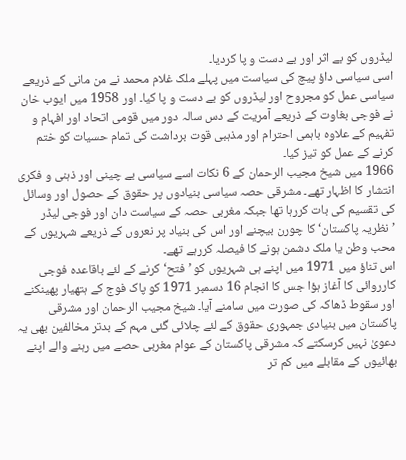لیڈروں کو بے اثر اور بے دست و پا کردیا۔
اسی سیاسی داؤ پیچ کی سیاست میں پہلے ملک غلام محمد نے من مانی کے ذریعے سیاسی عمل کو مجروح اور لیڈروں کو بے دست و پا کیا۔ اور 1958 میں ایوب خان نے فوجی بغاوت کے ذریعے آمریت کے دس سالہ دور میں قومی اتحاد اور افہام و تفہیم کے علاوہ باہمی احترام اور مذہبی قوت برداشت کی تمام حسیات کو ختم کرنے کے عمل کو تیز کیا۔
1966 میں شیخ مجیب الرحمان کے 6 نکات اسے سیاسی بے چینی اور ذہنی و فکری انتشار کا اظہار تھے۔ مشرقی حصہ سیاسی بنیادوں پر حقوق کے حصول اور وسائل کی تقسیم کی بات کررہا تھا جبکہ مغربی حصہ کے سیاست دان اور فوجی لیڈر ’نظریہ پاکستان‘ کا چورن بیچنے اور اس کی بنیاد پر نعروں کے ذریعے شہریوں کے محب وطن یا ملک دشمن ہونے کا فیصلہ کررہے تھے۔
اس تناؤ میں 1971 میں اپنے ہی شہریوں کو ’فتح‘ کرنے کے لئے باقاعدہ فوجی کارروائی کا آغاز ہؤا جس کا انجام 16 دسمبر 1971 کو پاک فوج کے ہتھیار پھینکنے اور سقوط ڈھاکہ کی صورت میں سامنے آیا۔ شیخ مجیب الرحمان اور مشرقی پاکستان میں بنیادی جمہوری حقوق کے لئے چلائی گئی مہم کے بدتر مخالفین بھی یہ دعویٰ نہیں کرسکتے کہ مشرقی پاکستان کے عوام مغربی حصے میں رہنے والے اپنے بھائیوں کے مقابلے میں کم تر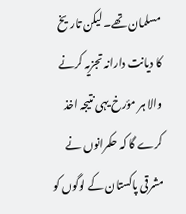مسلمان تھے۔ لیکن تاریخ کا دیانت دارانہ تجزیہ کرنے والا ہر مؤرخ یہی نتیجہ اخذ کرے گا کہ حکمرانوں نے مشرقی پاکستان کے لوگوں کو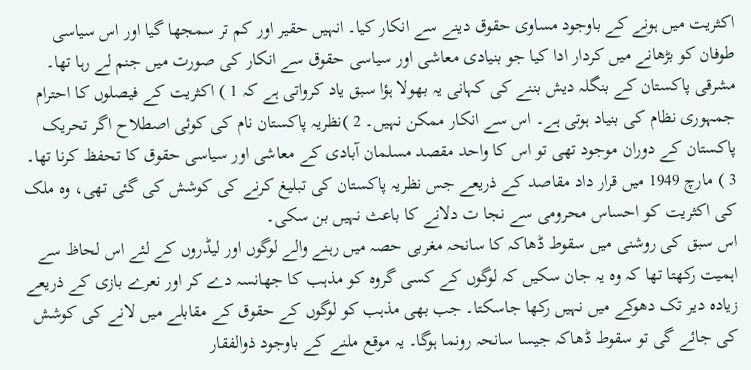اکثریت میں ہونے کے باوجود مساوی حقوق دینے سے انکار کیا۔ انہیں حقیر اور کم تر سمجھا گیا اور اس سیاسی طوفان کو بڑھانے میں کردار ادا کیا جو بنیادی معاشی اور سیاسی حقوق سے انکار کی صورت میں جنم لے رہا تھا۔
مشرقی پاکستان کے بنگلہ دیش بننے کی کہانی یہ بھولا ہؤا سبق یاد کرواتی ہے کہ 1 ) اکثریت کے فیصلوں کا احترام جمہوری نظام کی بنیاد ہوتی ہے۔ اس سے انکار ممکن نہیں۔ 2 )نظریہ پاکستان نام کی کوئی اصطلاح اگر تحریک پاکستان کے دوران موجود تھی تو اس کا واحد مقصد مسلمان آبادی کے معاشی اور سیاسی حقوق کا تحفظ کرنا تھا۔ 3 ) مارچ 1949 میں قرار داد مقاصد کے ذریعے جس نظریہ پاکستان کی تبلیغ کرنے کی کوشش کی گئی تھی، وہ ملک کی اکثریت کو احساس محرومی سے نجا ت دلانے کا باعث نہیں بن سکی۔
اس سبق کی روشنی میں سقوط ڈھاکہ کا سانحہ مغربی حصہ میں رہنے والے لوگوں اور لیڈروں کے لئے اس لحاظ سے اہمیت رکھتا تھا کہ وہ یہ جان سکیں کہ لوگوں کے کسی گروہ کو مذہب کا جھانسہ دے کر اور نعرے بازی کے ذریعے زیادہ دیر تک دھوکے میں نہیں رکھا جاسکتا۔ جب بھی مذہب کو لوگوں کے حقوق کے مقابلے میں لانے کی کوشش کی جائے گی تو سقوط ڈھاکہ جیسا سانحہ رونما ہوگا۔ یہ موقع ملنے کے باوجود ذوالفقار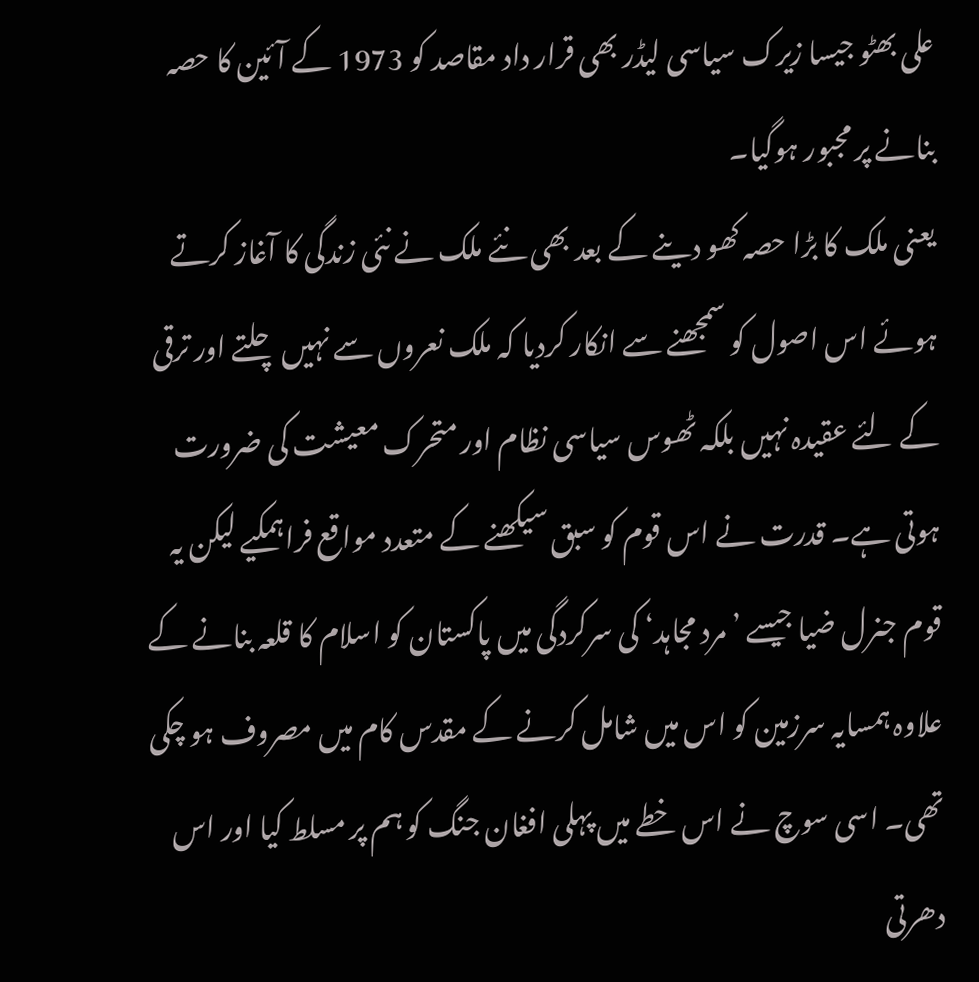علی بھٹو جیسا زیرک سیاسی لیڈر بھی قرار داد مقاصد کو 1973 کے آئین کا حصہ بنانے پر مجبور ہوگیا۔
یعنی ملک کا بڑا حصہ کھو دینے کے بعد بھی نئے ملک نے نئی زندگی کا آغاز کرتے ہوئے اس اصول کو سمجھنے سے انکار کردیا کہ ملک نعروں سے نہیں چلتے اور ترقی کے لئے عقیدہ نہیں بلکہ ٹھوس سیاسی نظام اور متحرک معیشت کی ضرورت ہوتی ہے۔ قدرت نے اس قوم کو سبق سیکھنے کے متعدد مواقع فراہمکیے لیکن یہ قوم جنرل ضیا جیسے ’مرد مجاہد‘ کی سرکردگی میں پاکستان کو اسلام کا قلعہ بنانے کے علاوہ ہمسایہ سرزمین کو اس میں شامل کرنے کے مقدس کام میں مصروف ہو چکی تھی۔ اسی سوچ نے اس خطے میں پہلی افغان جنگ کو ہم پر مسلط کیا اور اس دھرتی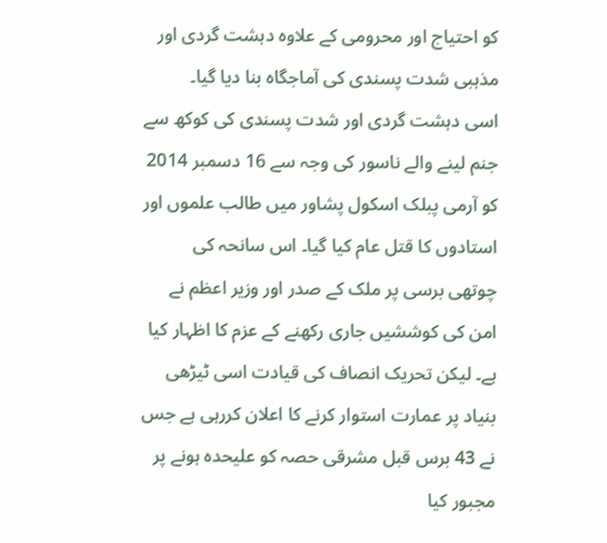کو احتیاج اور محرومی کے علاوہ دہشت گردی اور مذہبی شدت پسندی کی آماجگاہ بنا دیا گیا۔
اسی دہشت گردی اور شدت پسندی کی کوکھ سے جنم لینے والے ناسور کی وجہ سے 16 دسمبر 2014 کو آرمی پبلک اسکول پشاور میں طالب علموں اور استادوں کا قتل عام کیا گیا۔ اس سانحہ کی چوتھی برسی پر ملک کے صدر اور وزیر اعظم نے امن کی کوششیں جاری رکھنے کے عزم کا اظہار کیا ہے۔ لیکن تحریک انصاف کی قیادت اسی ٹیڑھی بنیاد پر عمارت استوار کرنے کا اعلان کررہی ہے جس نے 43 برس قبل مشرقی حصہ کو علیحدہ ہونے پر مجبور کیا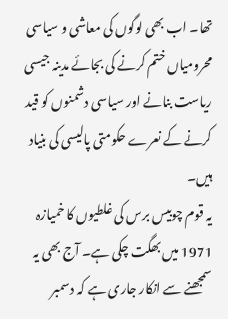تھا۔ اب بھی لوگوں کی معاشی و سیاسی محرومیاں ختم کرنے کی بجائے مدینہ جیسی ریاست بنانے اور سیاسی دشمنوں کو قید کرنے کے نعرے حکومتی پالیسی کی بنیاد ہیں۔
یہ قوم چوبیس برس کی غلطیوں کا خمیازہ 1971 میں بھگت چکی ہے۔ آج بھی یہ سمجھنے سے انکار جاری ہے کہ دسمبر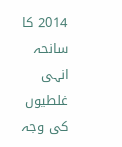2014 کا سانحہ انہی غلطیوں کی وجہ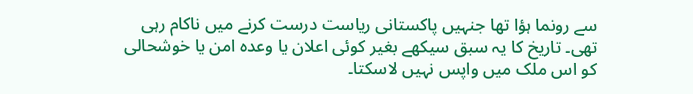سے رونما ہؤا تھا جنہیں پاکستانی ریاست درست کرنے میں ناکام رہی تھی۔ تاریخ کا یہ سبق سیکھے بغیر کوئی اعلان یا وعدہ امن یا خوشحالی کو اس ملک میں واپس نہیں لاسکتا۔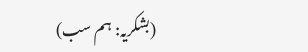(بشکریہ: ہم سب)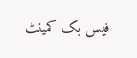فیس بک کمینٹ